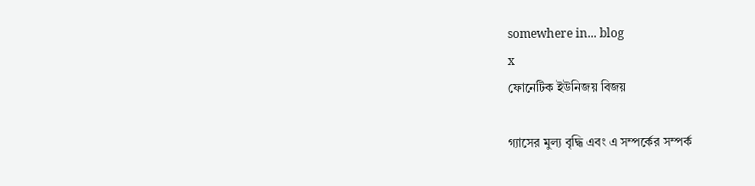somewhere in... blog
x
ফোনেটিক ইউনিজয় বিজয়

গ্যাসের মুল্য বৃদ্ধি এবং এ সম্পর্কের সম্পর্ক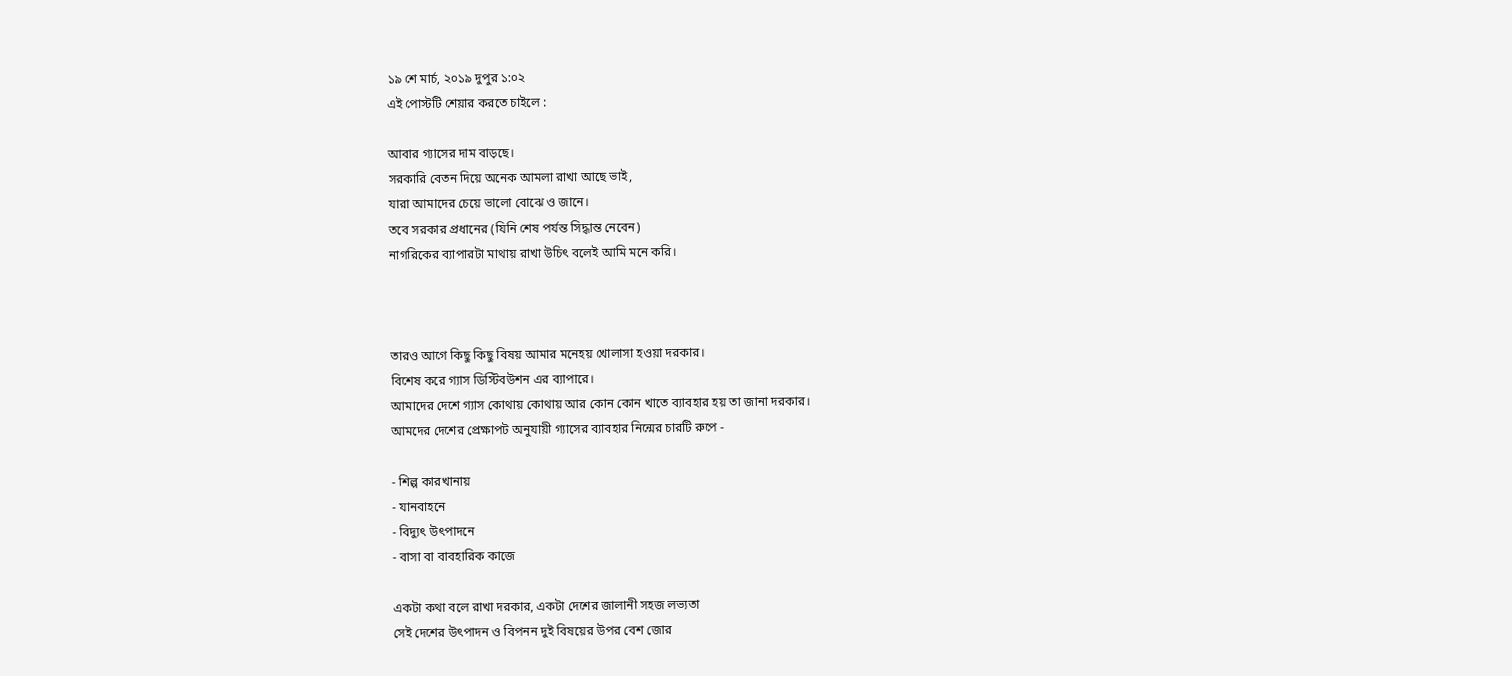১৯ শে মার্চ, ২০১৯ দুপুর ১:০২
এই পোস্টটি শেয়ার করতে চাইলে :

আবার গ্যাসের দাম বাড়ছে।
সরকারি বেতন দিয়ে অনেক আমলা রাখা আছে ভাই,
যারা আমাদের চেয়ে ভালো বোঝে ও জানে।
তবে সরকার প্রধানের (যিনি শেষ পর্যন্ত সিদ্ধান্ত নেবেন)
নাগরিকের ব্যাপারটা মাথায় রাখা উচিৎ বলেই আমি মনে করি।



তারও আগে কিছু কিছু বিষয় আমার মনেহয় খোলাসা হওয়া দরকার।
বিশেষ করে গ্যাস ডিস্টিবউশন এর ব্যাপারে।
আমাদের দেশে গ্যাস কোথায় কোথায় আর কোন কোন খাতে ব্যাবহার হয় তা জানা দরকার।
আমদের দেশের প্রেক্ষাপট অনুযায়ী গ্যাসের ব্যাবহার নিন্মের চারটি রুপে -

- শিল্প কারখানায়
- যানবাহনে
- বিদ্যুৎ উৎপাদনে
- বাসা বা বাবহারিক কাজে

একটা কথা বলে রাখা দরকার, একটা দেশের জালানী সহজ লভ্যতা
সেই দেশের উৎপাদন ও বিপনন দুই বিষয়ের উপর বেশ জোর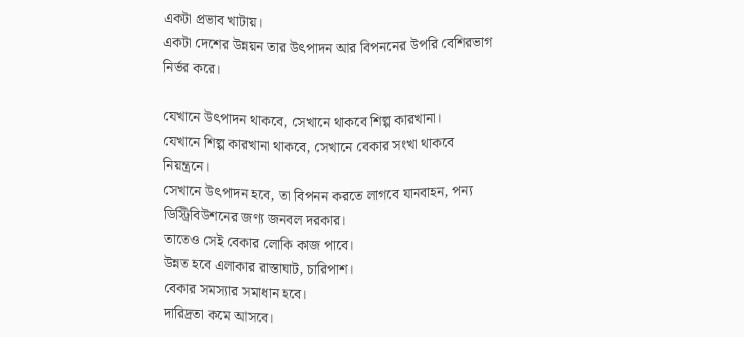একটা প্রভাব খাটায়।
একটা দেশের উন্নয়ন তার উৎপাদন আর বিপননের উপরি বেশিরভাগ নির্ভর করে।

যেখানে উৎপাদন থাকবে, সেখানে থাকবে শিল্প কারখানা।
যেখানে শিল্প কারখানা থাকবে, সেখানে বেকার সংখা থাকবে নিয়ন্ত্রনে।
সেখানে উৎপাদন হবে, তা বিপনন করতে লাগবে যানবাহন, পন্য ডিস্ট্রিবিউশনের জণ্য জনবল দরকার।
তাতেও সেই বেকার লোকি কাজ পাবে।
উন্নত হবে এলাকার রাস্তাঘাট, চারিপাশ।
বেকার সমস্যার সমাধান হবে।
দারিদ্রতা কমে আসবে।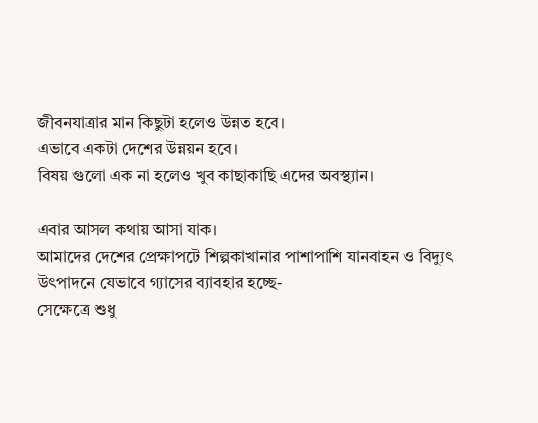জীবনযাত্রার মান কিছুটা হলেও উন্নত হবে।
এভাবে একটা দেশের উন্নয়ন হবে।
বিষয় গুলো এক না হলেও খুব কাছাকাছি এদের অবস্থ্যান।

এবার আসল কথায় আসা যাক।
আমাদের দেশের প্রেক্ষাপটে শিল্পকাখানার পাশাপাশি যানবাহন ও বিদ্যুৎ উৎপাদনে যেভাবে গ্যাসের ব্যাবহার হচ্ছে-
সেক্ষেত্রে শুধু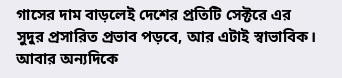গাসের দাম বাড়লেই দেশের প্রতিটি সেক্টরে এর সুদুর প্রসারিত প্রভাব পড়বে, আর এটাই স্বাভাবিক।
আবার অন্যদিকে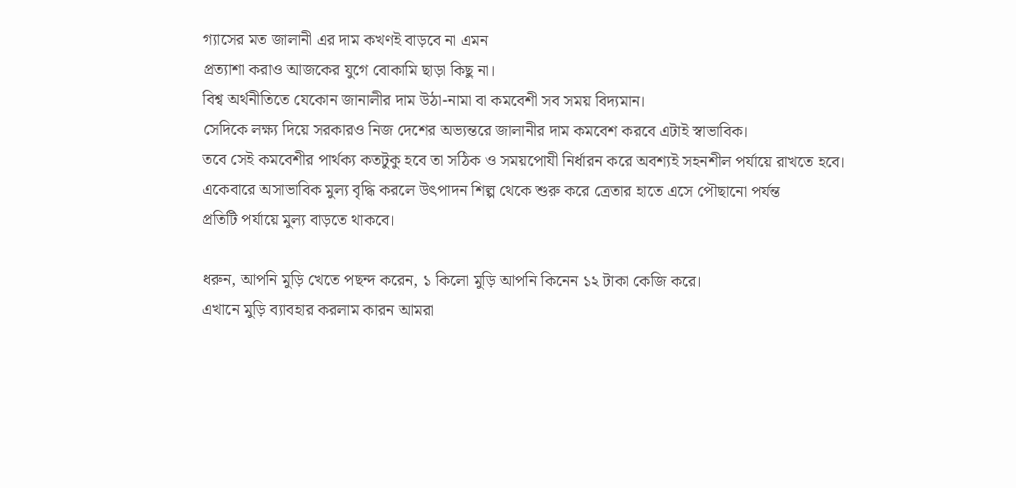গ্যাসের মত জালানী এর দাম কখণই বাড়বে না এমন
প্রত্যাশা করাও আজকের যুগে বোকামি ছাড়া কিছু না।
বিশ্ব অর্থনীতিতে যেকোন জানালীর দাম উঠা-নামা বা কমবেশী সব সময় বিদ্যমান।
সেদিকে লক্ষ্য দিয়ে সরকারও নিজ দেশের অভ্যন্তরে জালানীর দাম কমবেশ করবে এটাই স্বাভাবিক।
তবে সেই কমবেশীর পার্থক্য কতটুকু হবে তা সঠিক ও সময়পোযী নির্ধারন করে অবশ্যই সহনশীল পর্যায়ে রাখতে হবে।
একেবারে অসাভাবিক মুল্য বৃদ্ধি করলে উৎপাদন শিল্প থেকে শুরু করে ত্রেতার হাতে এসে পৌছানো পর্যন্ত
প্রতিটি পর্যায়ে মুল্য বাড়তে থাকবে।

ধরুন, আপনি মুড়ি খেতে পছন্দ করেন, ১ কিলো মুড়ি আপনি কিনেন ১২ টাকা কেজি করে।
এখানে মুড়ি ব্যাবহার করলাম কারন আমরা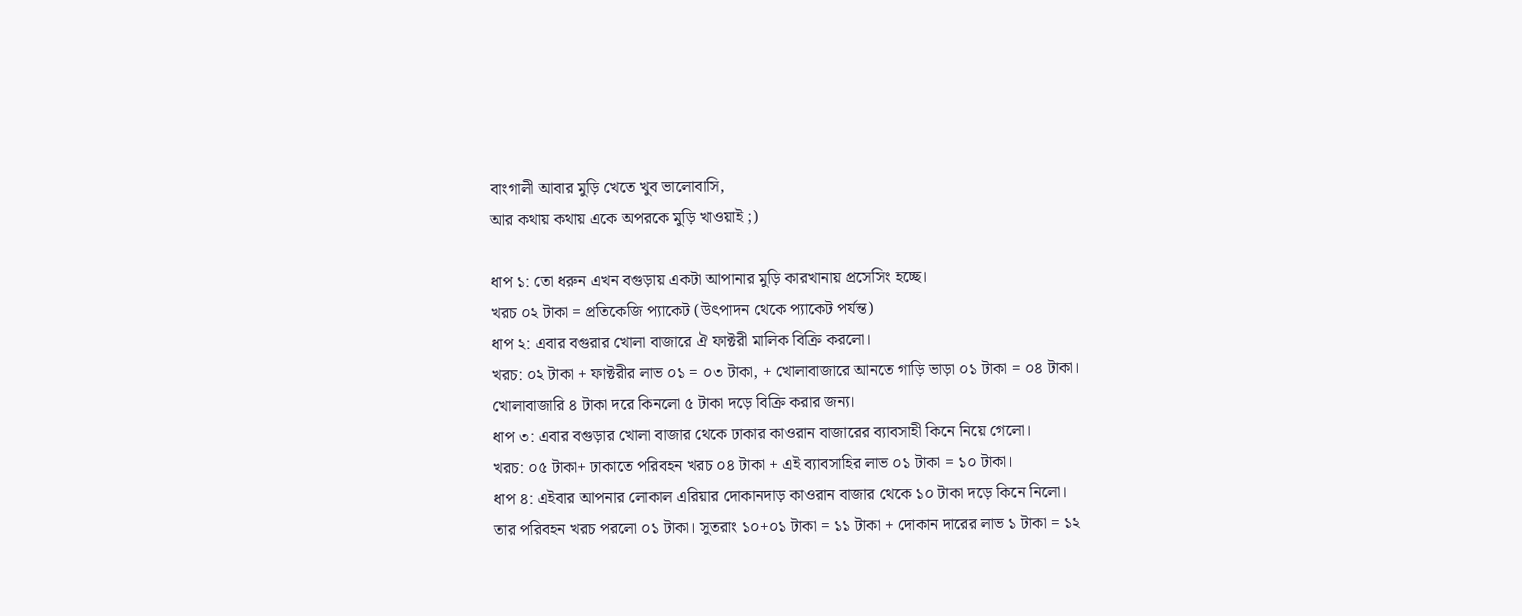বাংগালী আবার মুড়ি খেতে খুব ভালোবাসি,
আর কথায় কথায় একে অপরকে মুড়ি খাওয়াই ;)

ধাপ ১: তো ধরুন এখন বগুড়ায় একটা আপানার মুড়ি কারখানায় প্রসেসিং হচ্ছে।
খরচ ০২ টাকা = প্রতিকেজি প্যাকেট (উৎপাদন থেকে প্যাকেট পর্যন্ত)
ধাপ ২: এবার বগুরার খোলা বাজারে ঐ ফাক্টরী মালিক বিক্রি করলো।
খরচ: ০২ টাকা + ফাক্টরীর লাভ ০১ = ০৩ টাকা, + খোলাবাজারে আনতে গাড়ি ভাড়া ০১ টাকা = ০৪ টাকা।
খোলাবাজারি ৪ টাকা দরে কিনলো ৫ টাকা দড়ে বিক্রি করার জন্য।
ধাপ ৩: এবার বগুড়ার খোলা বাজার থেকে ঢাকার কাওরান বাজারের ব্যাবসাহী কিনে নিয়ে গেলো।
খরচ: ০৫ টাকা+ ঢাকাতে পরিবহন খরচ ০৪ টাকা + এই ব্যাবসাহির লাভ ০১ টাকা = ১০ টাকা।
ধাপ ৪: এইবার আপনার লোকাল এরিয়ার দোকানদাড় কাওরান বাজার থেকে ১০ টাকা দড়ে কিনে নিলো।
তার পরিবহন খরচ পরলো ০১ টাকা। সুতরাং ১০+০১ টাকা = ১১ টাকা + দোকান দারের লাভ ১ টাকা = ১২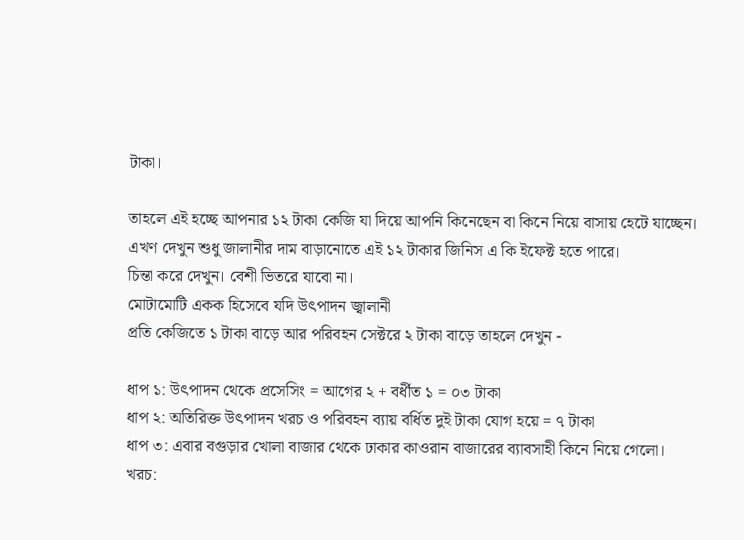টাকা।

তাহলে এই হচ্ছে আপনার ১২ টাকা কেজি যা দিয়ে আপনি কিনেছেন বা কিনে নিয়ে বাসায় হেটে যাচ্ছেন।
এখণ দেখুন শুধু জালানীর দাম বাড়ানোতে এই ১২ টাকার জিনিস এ কি ইফেক্ট হতে পারে।
চিন্তা করে দেখুন। বেশী ভিতরে যাবো না।
মোটামোটি একক হিসেবে যদি উৎপাদন জ্বালানী
প্রতি কেজিতে ১ টাকা বাড়ে আর পরিবহন সেক্টরে ২ টাকা বাড়ে তাহলে দেখুন -

ধাপ ১: উৎপাদন থেকে প্রসেসিং = আগের ২ + বর্ধীত ১ = ০৩ টাকা
ধাপ ২: অতিরিক্ত উৎপাদন খরচ ও পরিবহন ব্যায় বর্ধিত দুই টাকা যোগ হয়ে = ৭ টাকা
ধাপ ৩: এবার বগুড়ার খোলা বাজার থেকে ঢাকার কাওরান বাজারের ব্যাবসাহী কিনে নিয়ে গেলো।
খরচ: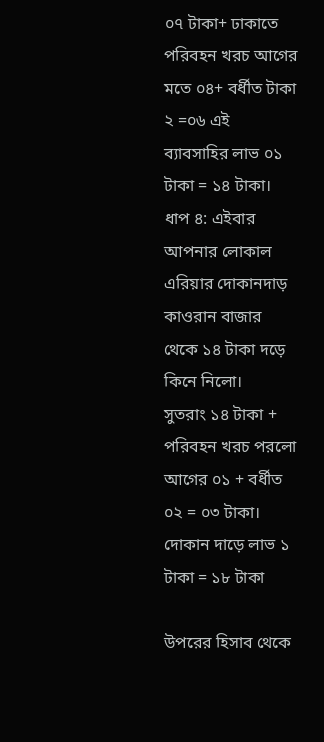০৭ টাকা+ ঢাকাতে পরিবহন খরচ আগের মতে ০৪+ বর্ধীত টাকা ২ =০৬ এই ব্যাবসাহির লাভ ০১ টাকা = ১৪ টাকা।
ধাপ ৪: এইবার আপনার লোকাল এরিয়ার দোকানদাড় কাওরান বাজার থেকে ১৪ টাকা দড়ে কিনে নিলো।
সুতরাং ১৪ টাকা + পরিবহন খরচ পরলো আগের ০১ + বর্ধীত ০২ = ০৩ টাকা। দোকান দাড়ে লাভ ১ টাকা = ১৮ টাকা

উপরের হিসাব থেকে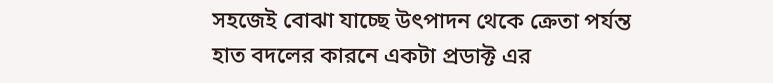সহজেই বোঝা যাচ্ছে উৎপাদন থেকে ক্রেতা পর্যন্ত হাত বদলের কারনে একটা প্রডাক্ট এর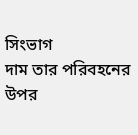সিংভাগ
দাম তার পরিবহনের উপর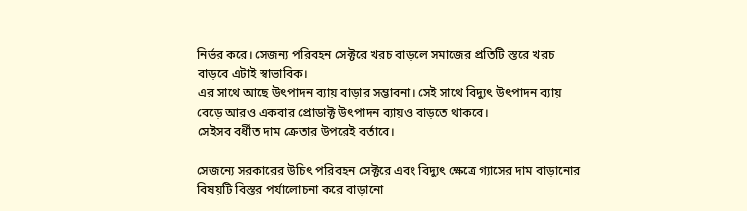নির্ভর করে। সেজন্য পরিবহন সেক্টরে খরচ বাড়লে সমাজের প্রতিটি স্তরে খরচ বাড়বে এটাই স্বাভাবিক।
এর সাথে আছে উৎপাদন ব্যায় বাড়ার সম্ভাবনা। সেই সাথে বিদ্যুৎ উৎপাদন ব্যায় বেড়ে আরও একবার প্রোডাক্ট উৎপাদন ব্যায়ও বাড়তে থাকবে।
সেইসব বর্ধীত দাম ক্রেতার উপরেই বর্তাবে।

সেজন্যে সরকারের উচিৎ পরিবহন সেক্টরে এবং বিদ্যুৎ ক্ষেত্রে গ্যাসের দাম বাড়ানোর বিষয়টি বিস্তর পর্যালোচনা করে বাড়ানো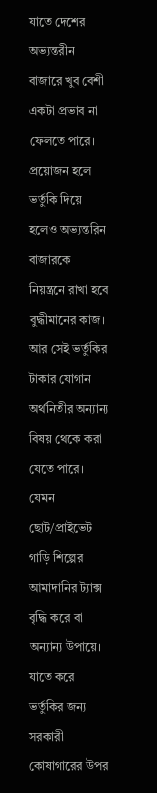যাতে দেশের অভ্যন্তরীন বাজারে খুব বেশী একটা প্রভাব না ফেলতে পারে। প্রয়োজন হলে ভর্তুকি দিয়ে হলেও অভ্যন্তরিন বাজারকে নিয়ন্ত্রনে রাখা হবে বুদ্ধীমানের কাজ। আর সেই ভর্তুকির টাকার যোগান অর্থনিতীর অন্যান্য বিষয় থেকে করা যেতে পারে।
যেমন ছোট/প্রাইভেট গাড়ি শিল্পের আমাদানির ট্যাক্স বৃদ্ধি করে বা অন্যান্য উপায়ে। যাতে করে ভর্তুকির জন্য সরকারী কোষাগারের উপর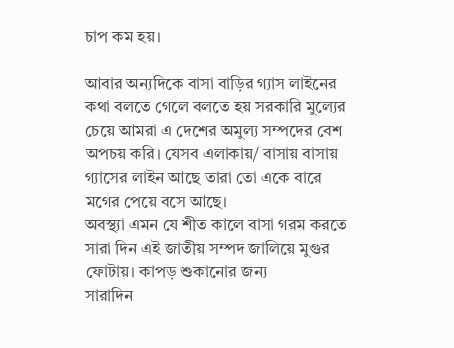চাপ কম হয়।

আবার অন্যদিকে বাসা বাড়ির গ্যাস লাইনের কথা বলতে গেলে বলতে হয় সরকারি মুল্যের চেয়ে আমরা এ দেশের অমুল্য সম্পদের বেশ অপচয় করি। যেসব এলাকায়/ বাসায় বাসায় গ্যাসের লাইন আছে তারা তো একে বারে মগের পেয়ে বসে আছে।
অবস্থ্যা এমন যে শীত কালে বাসা গরম করতে সারা দিন এই জাতীয় সম্পদ জালিয়ে মুগুর ফোটায়। কাপড় শুকানোর জন্য
সারাদিন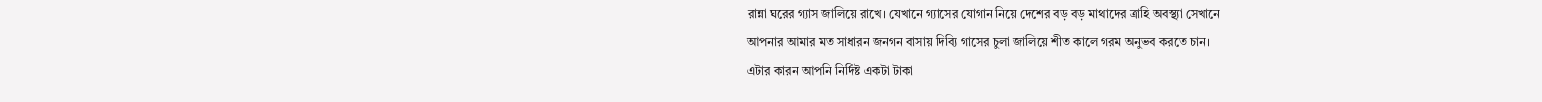রান্না ঘরের গ্যাস জালিয়ে রাখে। যেখানে গ্যাসের যোগান নিয়ে দেশের বড় বড় মাথাদের ত্রাহি অবস্থ্যা সেখানে
আপনার আমার মত সাধারন জনগন বাসায় দিব্যি গাসের চুলা জালিয়ে শীত কালে গরম অনুভব করতে চান।
এটার কারন আপনি নির্দিষ্ট একটা টাকা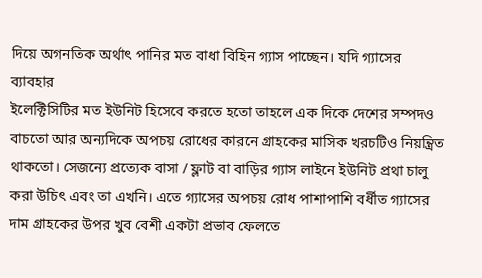দিয়ে অগনতিক অর্থাৎ পানির মত বাধা বিহিন গ্যাস পাচ্ছেন। যদি গ্যাসের ব্যাবহার
ইলেক্টিসিটির মত ইউনিট হিসেবে করতে হতো তাহলে এক দিকে দেশের সম্পদও বাচতো আর অন্যদিকে অপচয় রোধের কারনে গ্রাহকের মাসিক খরচটিও নিয়ন্ত্রিত থাকতো। সেজন্যে প্রত্যেক বাসা / ফ্লাট বা বাড়ির গ্যাস লাইনে ইউনিট প্রথা চালু করা উচিৎ এবং তা এখনি। এতে গ্যাসের অপচয় রোধ পাশাপাশি বর্ধীত গ্যাসের দাম গ্রাহকের উপর খুব বেশী একটা প্রভাব ফেলতে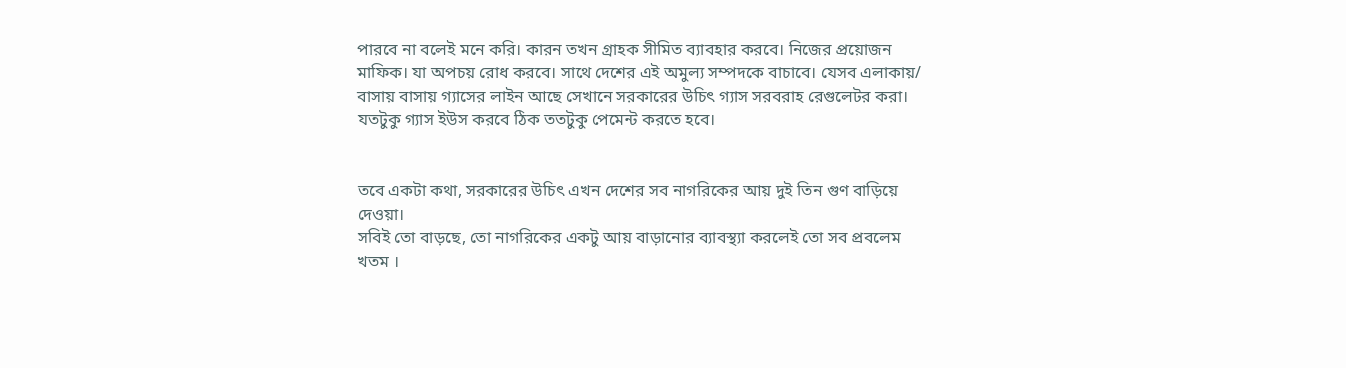পারবে না বলেই মনে করি। কারন তখন গ্রাহক সীমিত ব্যাবহার করবে। নিজের প্রয়োজন মাফিক। যা অপচয় রোধ করবে। সাথে দেশের এই অমুল্য সম্পদকে বাচাবে। যেসব এলাকায়/ বাসায় বাসায় গ্যাসের লাইন আছে সেখানে সরকারের উচিৎ গ্যাস সরবরাহ রেগুলেটর করা।
যতটুকু গ্যাস ইউস করবে ঠিক ততটুকু পেমেন্ট করতে হবে।


তবে একটা কথা, সরকারের উচিৎ এখন দেশের সব নাগরিকের আয় দুই তিন গুণ বাড়িয়ে দেওয়া।
সবিই তো বাড়ছে, তো নাগরিকের একটু আয় বাড়ানোর ব্যাবস্থ্যা করলেই তো সব প্রবলেম খতম ।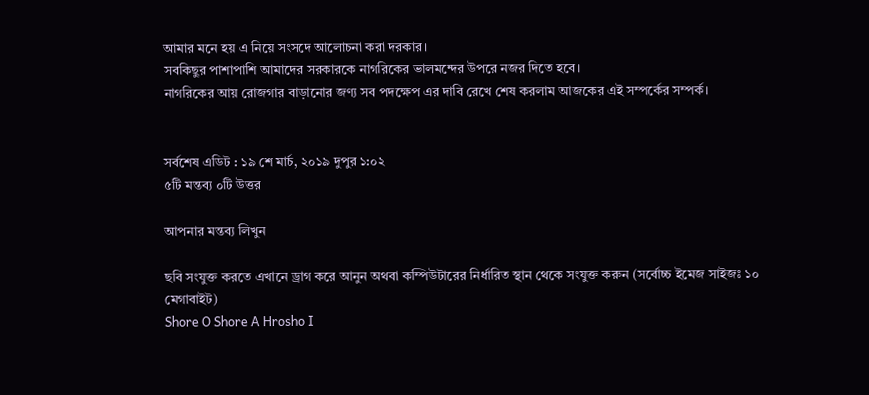আমার মনে হয় এ নিয়ে সংসদে আলোচনা করা দরকার।
সবকিছুর পাশাপাশি আমাদের সরকারকে নাগরিকের ভালমন্দের উপরে নজর দিতে হবে।
নাগরিকের আয় রোজগার বাড়ানোর জণ্য সব পদক্ষেপ এর দাবি রেখে শেষ করলাম আজকের এই সম্পর্কের সম্পর্ক।


সর্বশেষ এডিট : ১৯ শে মার্চ, ২০১৯ দুপুর ১:০২
৫টি মন্তব্য ০টি উত্তর

আপনার মন্তব্য লিখুন

ছবি সংযুক্ত করতে এখানে ড্রাগ করে আনুন অথবা কম্পিউটারের নির্ধারিত স্থান থেকে সংযুক্ত করুন (সর্বোচ্চ ইমেজ সাইজঃ ১০ মেগাবাইট)
Shore O Shore A Hrosho I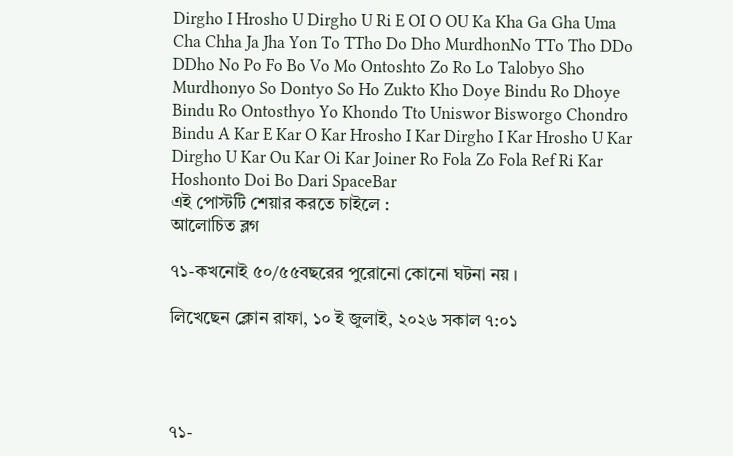Dirgho I Hrosho U Dirgho U Ri E OI O OU Ka Kha Ga Gha Uma Cha Chha Ja Jha Yon To TTho Do Dho MurdhonNo TTo Tho DDo DDho No Po Fo Bo Vo Mo Ontoshto Zo Ro Lo Talobyo Sho Murdhonyo So Dontyo So Ho Zukto Kho Doye Bindu Ro Dhoye Bindu Ro Ontosthyo Yo Khondo Tto Uniswor Bisworgo Chondro Bindu A Kar E Kar O Kar Hrosho I Kar Dirgho I Kar Hrosho U Kar Dirgho U Kar Ou Kar Oi Kar Joiner Ro Fola Zo Fola Ref Ri Kar Hoshonto Doi Bo Dari SpaceBar
এই পোস্টটি শেয়ার করতে চাইলে :
আলোচিত ব্লগ

৭১-কখনোই ৫০/৫৫বছরের পুরোনো কোনো ঘটনা নয় ।

লিখেছেন ক্লোন রাফা, ১০ ই জুলাই, ২০২৬ সকাল ৭:০১




৭১-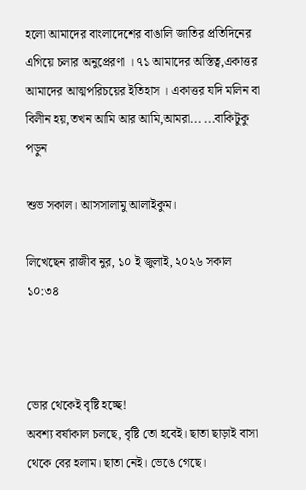হলো আমাদের বাংলাদেশের বাঙালি জাতির প্রতিদিনের এগিয়ে চলার অনুপ্রেরণা । ৭১ আমাদের অস্তিত্ব,একাত্তর আমাদের আত্মপরিচয়ের ইতিহাস । একাত্তর যদি মলিন বা বিলীন হয়,তখন আমি আর আমি,আমরা... ...বাকিটুকু পড়ুন

শুভ সকাল। আসসালামু আলাইকুম।

লিখেছেন রাজীব নুর, ১০ ই জুলাই, ২০২৬ সকাল ১০:৩৪



ভোর থেকেই বৃষ্টি হচ্ছে!
অবশ্য বর্ষাকাল চলছে, বৃষ্টি তো হবেই। ছাতা ছাড়াই বাসা থেকে বের হলাম। ছাতা নেই। ভেঙে গেছে।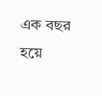এক বছর হয়ে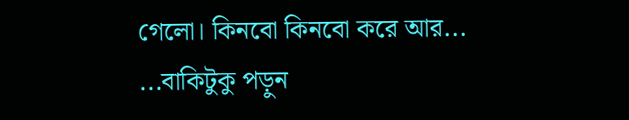গেলো। কিনবো কিনবো করে আর... ...বাকিটুকু পড়ুন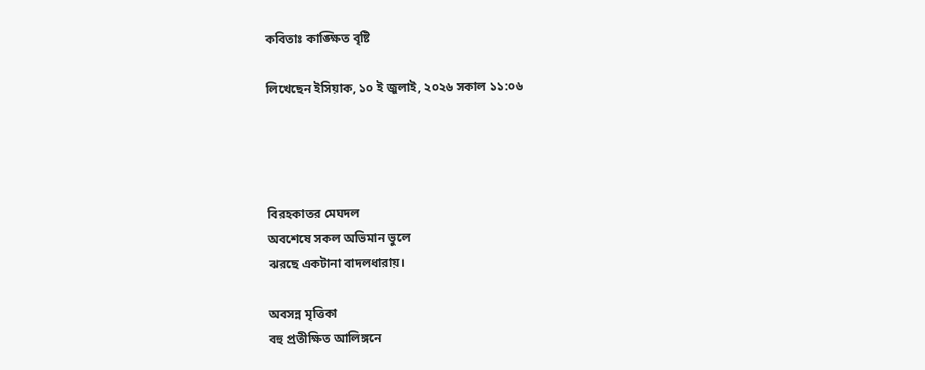কবিতাঃ কাঙ্ক্ষিত বৃষ্টি

লিখেছেন ইসিয়াক, ১০ ই জুলাই, ২০২৬ সকাল ১১:০৬




বিরহকাতর মেঘদল
অবশেষে সকল অভিমান ভুলে
ঝরছে একটানা বাদলধারায়।

অবসন্ন মৃত্তিকা
বহু প্রতীক্ষিত আলিঙ্গনে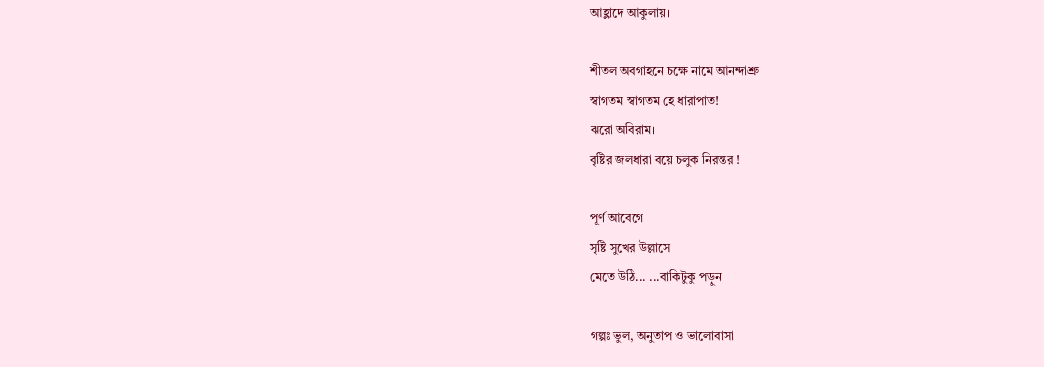আহ্লাদে আকুলায়।

শীতল অবগাহনে চক্ষে নামে আনন্দাশ্রু
স্বাগতম স্বাগতম হে ধারাপাত!
ঝরো অবিরাম।
বৃষ্টির জলধারা বয়ে চলুক নিরন্তর !

পূর্ণ আবেগে
সৃষ্টি সুখের উল্লাসে
মেতে উঠি... ...বাকিটুকু পড়ুন

গল্পঃ ভুল, অনুতাপ ও ভালোবাসা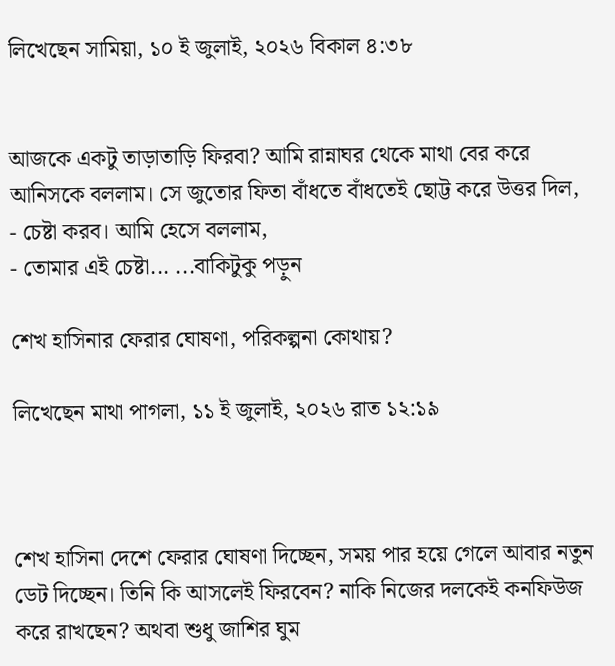লিখেছেন সামিয়া, ১০ ই জুলাই, ২০২৬ বিকাল ৪:৩৮


আজকে একটু তাড়াতাড়ি ফিরবা? আমি রান্নাঘর থেকে মাথা বের করে আনিসকে বললাম। সে জুতোর ফিতা বাঁধতে বাঁধতেই ছোট্ট করে উত্তর দিল,
- চেষ্টা করব। আমি হেসে বললাম,
- তোমার এই চেষ্টা... ...বাকিটুকু পড়ুন

শেখ হাসিনার ফেরার ঘোষণা, পরিকল্পনা কোথায়?

লিখেছেন মাথা পাগলা, ১১ ই জুলাই, ২০২৬ রাত ১২:১৯



শেখ হাসিনা দেশে ফেরার ঘোষণা দিচ্ছেন, সময় পার হয়ে গেলে আবার নতুন ডেট দিচ্ছেন। তিনি কি আসলেই ফিরবেন? নাকি নিজের দলকেই কনফিউজ করে রাখছেন? অথবা শুধু জাশির ঘুম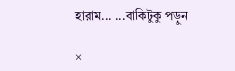হারাম... ...বাকিটুকু পড়ুন

×